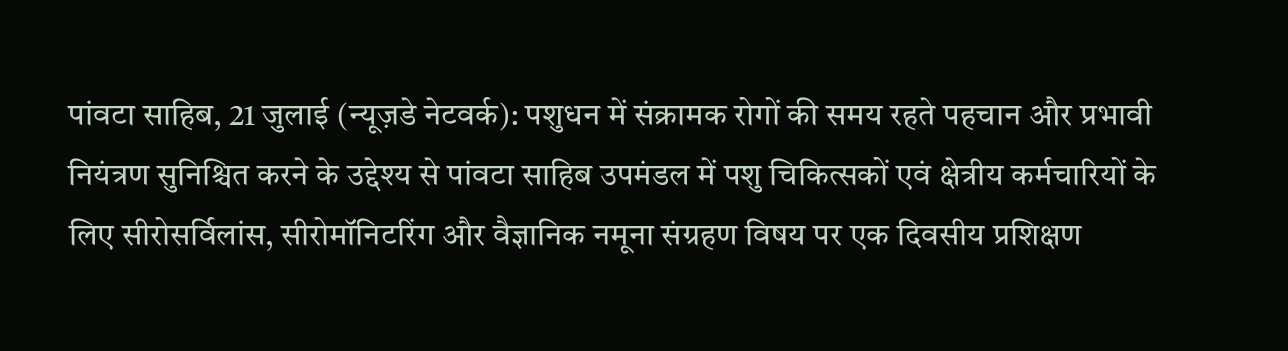पांवटा साहिब, 21 जुलाई (न्यूज़डे नेटवर्क): पशुधन में संक्रामक रोगों की समय रहते पहचान और प्रभावी नियंत्रण सुनिश्चित करने के उद्देश्य से पांवटा साहिब उपमंडल में पशु चिकित्सकों एवं क्षेत्रीय कर्मचारियों के लिए सीरोसर्विलांस, सीरोमॉनिटरिंग और वैज्ञानिक नमूना संग्रहण विषय पर एक दिवसीय प्रशिक्षण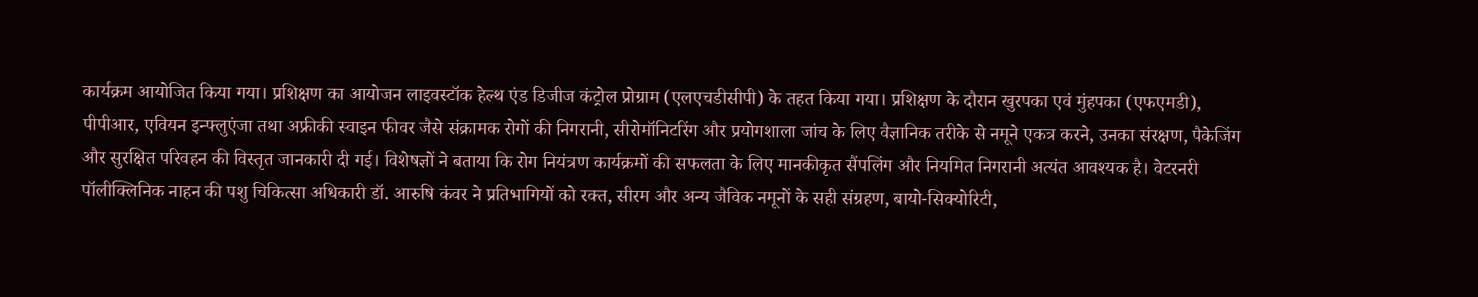कार्यक्रम आयोजित किया गया। प्रशिक्षण का आयोजन लाइवस्टॉक हेल्थ एंड डिजीज कंट्रोल प्रोग्राम (एलएचडीसीपी) के तहत किया गया। प्रशिक्षण के दौरान खुरपका एवं मुंहपका (एफएमडी), पीपीआर, एवियन इन्फ्लुएंजा तथा अफ्रीकी स्वाइन फीवर जैसे संक्रामक रोगों की निगरानी, सीरोमॉनिटरिंग और प्रयोगशाला जांच के लिए वैज्ञानिक तरीके से नमूने एकत्र करने, उनका संरक्षण, पैकेजिंग और सुरक्षित परिवहन की विस्तृत जानकारी दी गई। विशेषज्ञों ने बताया कि रोग नियंत्रण कार्यक्रमों की सफलता के लिए मानकीकृत सैंपलिंग और नियमित निगरानी अत्यंत आवश्यक है। वेटरनरी पॉलीक्लिनिक नाहन की पशु चिकित्सा अधिकारी डॉ. आरुषि कंवर ने प्रतिभागियों को रक्त, सीरम और अन्य जैविक नमूनों के सही संग्रहण, बायो-सिक्योरिटी,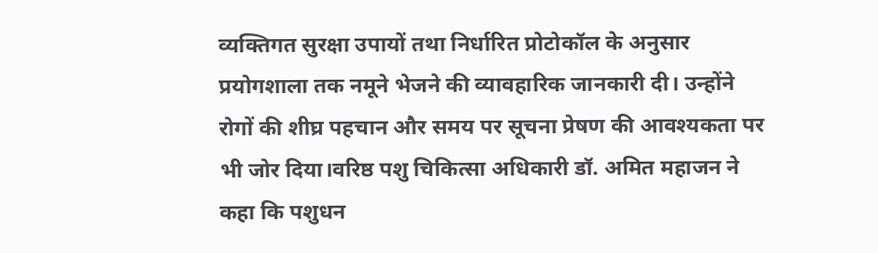व्यक्तिगत सुरक्षा उपायों तथा निर्धारित प्रोटोकॉल के अनुसार प्रयोगशाला तक नमूने भेजने की व्यावहारिक जानकारी दी। उन्होंने रोगों की शीघ्र पहचान और समय पर सूचना प्रेषण की आवश्यकता पर भी जोर दिया।वरिष्ठ पशु चिकित्सा अधिकारी डॉ. अमित महाजन ने कहा कि पशुधन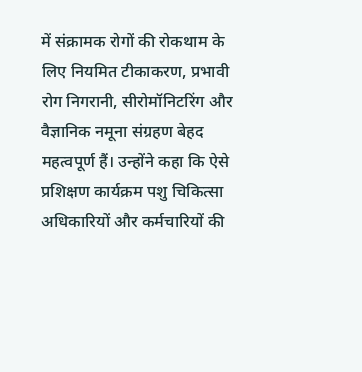में संक्रामक रोगों की रोकथाम के लिए नियमित टीकाकरण, प्रभावी रोग निगरानी, सीरोमॉनिटरिंग और वैज्ञानिक नमूना संग्रहण बेहद महत्वपूर्ण हैं। उन्होंने कहा कि ऐसे प्रशिक्षण कार्यक्रम पशु चिकित्सा अधिकारियों और कर्मचारियों की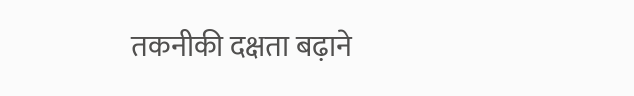तकनीकी दक्षता बढ़ाने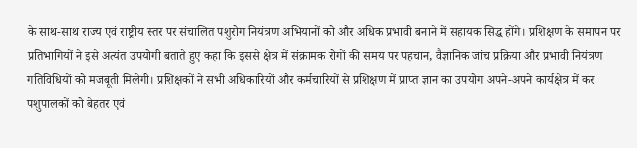के साथ-साथ राज्य एवं राष्ट्रीय स्तर पर संचालित पशुरोग नियंत्रण अभियानों को और अधिक प्रभावी बनाने में सहायक सिद्ध होंगे। प्रशिक्षण के समापन पर प्रतिभागियों ने इसे अत्यंत उपयोगी बताते हुए कहा कि इससे क्षेत्र में संक्रामक रोगों की समय पर पहचान, वैज्ञानिक जांच प्रक्रिया और प्रभावी नियंत्रण गतिविधियों को मजबूती मिलेगी। प्रशिक्षकों ने सभी अधिकारियों और कर्मचारियों से प्रशिक्षण में प्राप्त ज्ञान का उपयोग अपने-अपने कार्यक्षेत्र में कर पशुपालकों को बेहतर एवं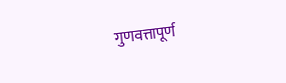गुणवत्तापूर्ण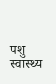पशु स्वास्थ्य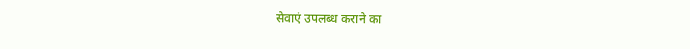सेवाएं उपलब्ध कराने का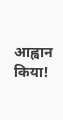आह्वान किया!